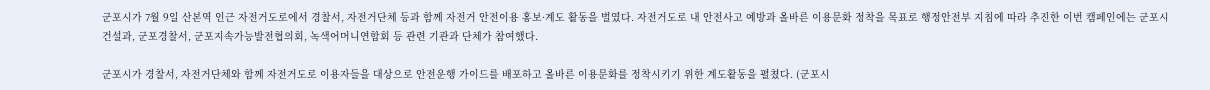군포시가 7월 9일 산본역 인근 자전거도로에서 경찰서, 자전거단체 등과 함께 자전거 안전이용 홍보·계도 활동을 벌였다. 자전거도로 내 안전사고 예방과 올바른 이용문화 정착을 목표로 행정안전부 지침에 따라 추진한 이번 캠페인에는 군포시 건설과, 군포경찰서, 군포지속가능발전협의회, 녹색어머니연합회 등 관련 기관과 단체가 참여했다.

군포시가 경찰서, 자전거단체와 함께 자전거도로 이용자들을 대상으로 안전운행 가이드를 배포하고 올바른 이용문화를 정착시키기 위한 계도활동을 펼쳤다. (군포시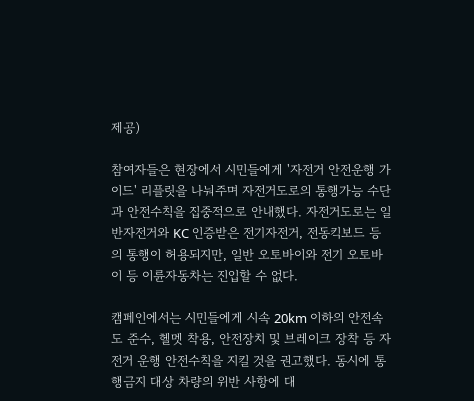제공)

참여자들은 현장에서 시민들에게 '자전거 안전운행 가이드' 리플릿을 나눠주며 자전거도로의 통행가능 수단과 안전수칙을 집중적으로 안내했다. 자전거도로는 일반자전거와 KC 인증받은 전기자전거, 전동킥보드 등의 통행이 허용되지만, 일반 오토바이와 전기 오토바이 등 이륜자동차는 진입할 수 없다.

캠페인에서는 시민들에게 시속 20km 이하의 안전속도 준수, 헬멧 착용, 안전장치 및 브레이크 장착 등 자전거 운행 안전수칙을 지킬 것을 권고했다. 동시에 통행금지 대상 차량의 위반 사항에 대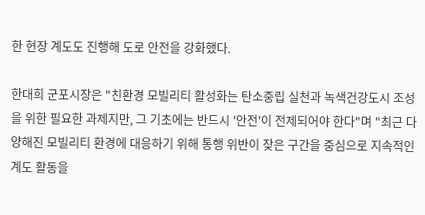한 현장 계도도 진행해 도로 안전을 강화했다.

한대희 군포시장은 "친환경 모빌리티 활성화는 탄소중립 실천과 녹색건강도시 조성을 위한 필요한 과제지만, 그 기초에는 반드시 '안전'이 전제되어야 한다"며 "최근 다양해진 모빌리티 환경에 대응하기 위해 통행 위반이 잦은 구간을 중심으로 지속적인 계도 활동을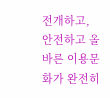전개하고, 안전하고 올바른 이용문화가 완전히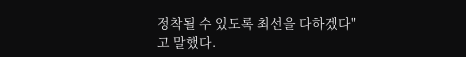정착될 수 있도록 최선을 다하겠다"고 말했다.